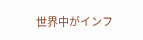世界中がインフ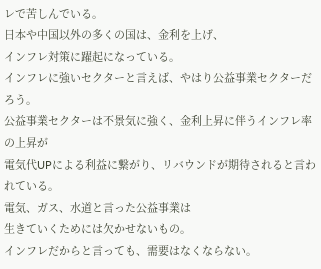レで苦しんでいる。
日本や中国以外の多くの国は、金利を上げ、
インフレ対策に躍起になっている。
インフレに強いセクターと言えば、やはり公益事業セクターだろう。
公益事業セクターは不景気に強く、金利上昇に伴うインフレ率の上昇が
電気代UPによる利益に繋がり、リバウンドが期待されると言われている。
電気、ガス、水道と言った公益事業は
生きていくためには欠かせないもの。
インフレだからと言っても、需要はなくならない。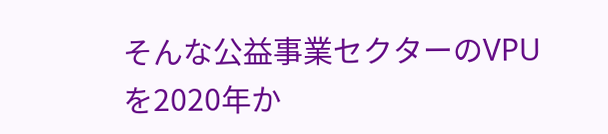そんな公益事業セクターのVPUを2020年か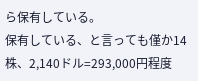ら保有している。
保有している、と言っても僅か14株、2,140ドル=293,000円程度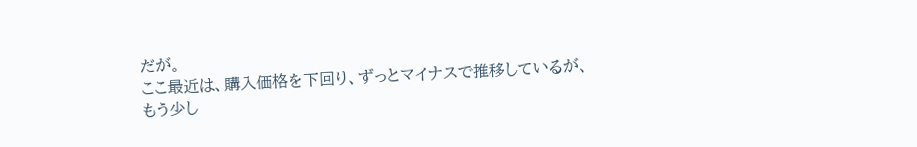だが。
ここ最近は、購入価格を下回り、ずっとマイナスで推移しているが、
もう少し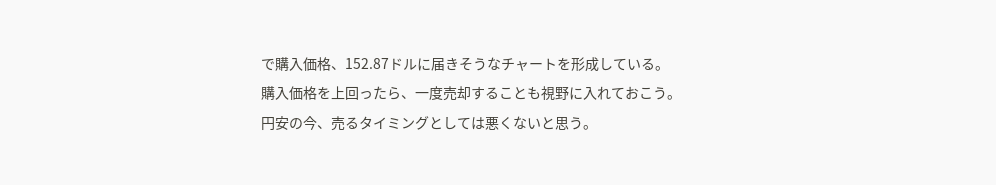で購入価格、152.87ドルに届きそうなチャートを形成している。
購入価格を上回ったら、一度売却することも視野に入れておこう。
円安の今、売るタイミングとしては悪くないと思う。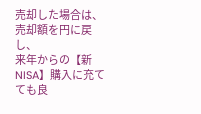売却した場合は、売却額を円に戻し、
来年からの【新NISA】購入に充てても良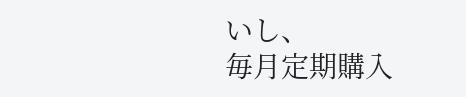いし、
毎月定期購入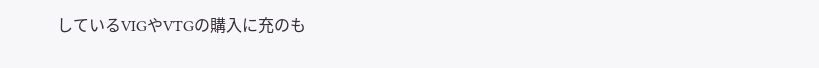しているVIGやVTGの購入に充のも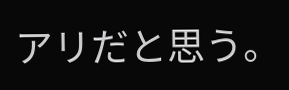アリだと思う。